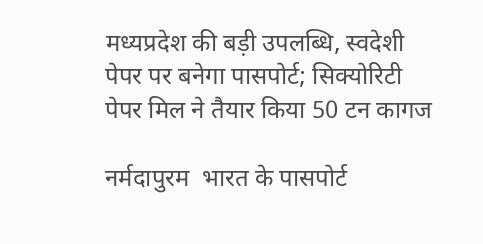मध्यप्रदेश की बड़ी उपलब्धि, स्वदेशी पेपर पर बनेगा पासपोर्ट; सिक्योरिटी पेपर मिल ने तैयार किया 50 टन कागज

नर्मदापुरम  भारत के पासपोर्ट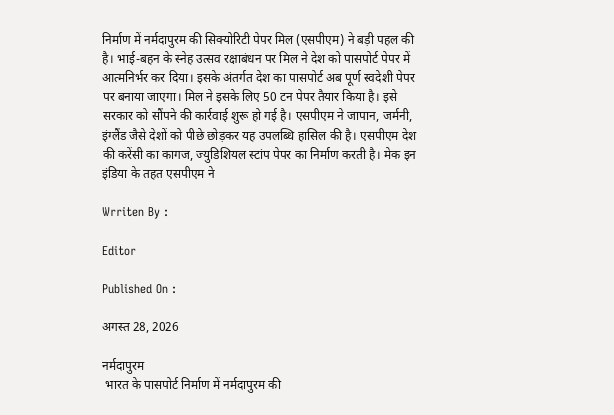निर्माण में नर्मदापुरम की सिक्योरिटी पेपर मिल (एसपीएम) ने बड़ी पहल की है। भाई-बहन के स्नेह उत्सव रक्षाबंधन पर मिल ने देश को पासपोर्ट पेपर में आत्मनिर्भर कर दिया। इसके अंतर्गत देश का पासपोर्ट अब पूर्ण स्वदेशी पेपर पर बनाया जाएगा। मिल ने इसके लिए 50 टन पेपर तैयार किया है। इसे सरकार को सौंपने की कार्रवाई शुरू हो गई है। एसपीएम ने जापान, जर्मनी, इंग्लैंड जैसे देशों को पीछे छोड़कर यह उपलब्धि हासिल की है। एसपीएम देश की करेंसी का कागज, ज्युडिशियल स्टांप पेपर का निर्माण करती है। मेक इन इंडिया के तहत एसपीएम ने

Wrriten By :

Editor

Published On :

अगस्त 28, 2026

नर्मदापुरम
 भारत के पासपोर्ट निर्माण में नर्मदापुरम की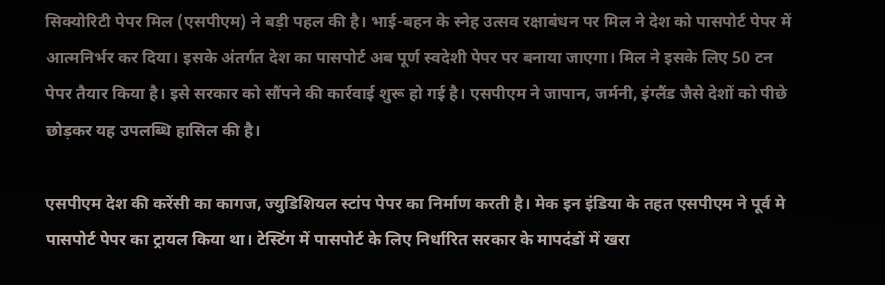सिक्योरिटी पेपर मिल (एसपीएम) ने बड़ी पहल की है। भाई-बहन के स्नेह उत्सव रक्षाबंधन पर मिल ने देश को पासपोर्ट पेपर में आत्मनिर्भर कर दिया। इसके अंतर्गत देश का पासपोर्ट अब पूर्ण स्वदेशी पेपर पर बनाया जाएगा। मिल ने इसके लिए 50 टन पेपर तैयार किया है। इसे सरकार को सौंपने की कार्रवाई शुरू हो गई है। एसपीएम ने जापान, जर्मनी, इंग्लैंड जैसे देशों को पीछे छोड़कर यह उपलब्धि हासिल की है।

एसपीएम देश की करेंसी का कागज, ज्युडिशियल स्टांप पेपर का निर्माण करती है। मेक इन इंडिया के तहत एसपीएम ने पूर्व मे पासपोर्ट पेपर का ट्रायल किया था। टेस्टिंग में पासपोर्ट के लिए निर्धारित सरकार के मापदंडों में खरा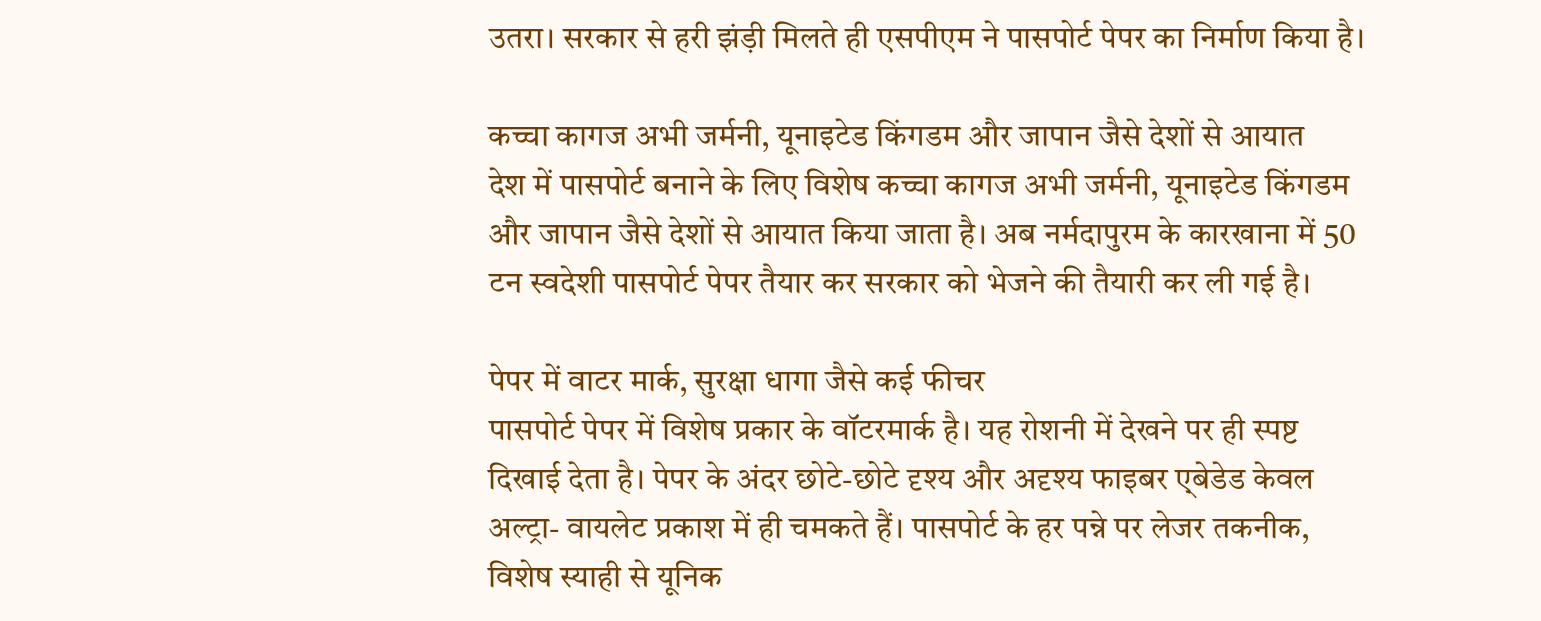उतरा। सरकार से हरी झंड़ी मिलते ही एसपीएम ने पासपोर्ट पेपर का निर्माण किया है।

कच्चा कागज अभी जर्मनी, यूनाइटेड किंगडम और जापान जैसे देशों से आयात
देश में पासपोर्ट बनाने के लिए विशेष कच्चा कागज अभी जर्मनी, यूनाइटेड किंगडम और जापान जैसे देशों से आयात किया जाता है। अब नर्मदापुरम के कारखाना में 50 टन स्वदेशी पासपोर्ट पेपर तैयार कर सरकार को भेजने की तैयारी कर ली गई है।

पेपर में वाटर मार्क, सुरक्षा धागा जैसे कई फीचर
पासपोर्ट पेपर में विशेष प्रकार के वॉटरमार्क है। यह रोशनी में देखने पर ही स्पष्ट दिखाई देता है। पेपर के अंदर छोटे-छोटे दृश्य और अदृश्य फाइबर ए्बेडेड केवल अल्ट्रा- वायलेट प्रकाश में ही चमकते हैं। पासपोर्ट के हर पन्ने पर लेजर तकनीक, विशेष स्याही से यूनिक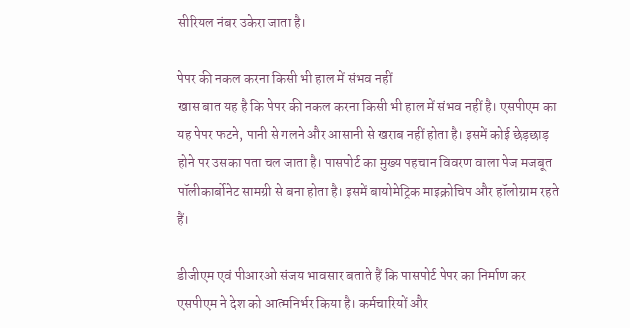सीरियल नंबर उकेरा जाता है।

पेपर की नकल करना किसी भी हाल में संभव नहीं
खास बात यह है कि पेपर की नकल करना किसी भी हाल में संभव नहीं है। एसपीएम का यह पेपर फटने, पानी से गलने और आसानी से खराब नहीं होता है। इसमें कोई छेड़छाड़ होने पर उसका पता चल जाता है। पासपोर्ट का मुख्य पहचान विवरण वाला पेज मजबूत पॉलीकार्बोनेट सामग्री से बना होता है। इसमें बायोमेट्रिक माइक्रोचिप और हॉलोग्राम रहते हैं।

डीजीएम एवं पीआरओ संजय भावसार बताते हैं कि पासपोर्ट पेपर का निर्माण कर एसपीएम ने देश को आत्मनिर्भर किया है। कर्मचारियों और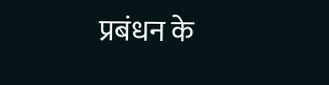प्रबंधन के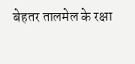बेहतर तालमेल के रक्षा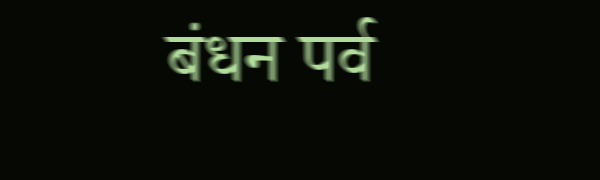बंधन पर्व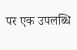पर एक उपलब्धि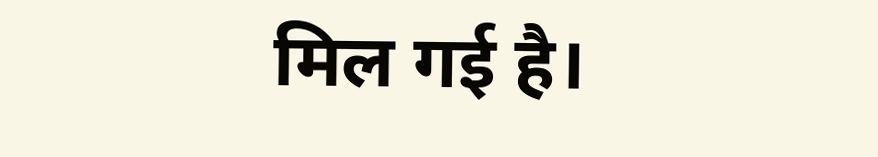मिल गई है।